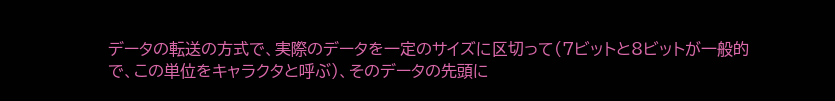データの転送の方式で、実際のデータを一定のサイズに区切って(7ビットと8ビットが一般的で、この単位をキャラクタと呼ぶ)、そのデータの先頭に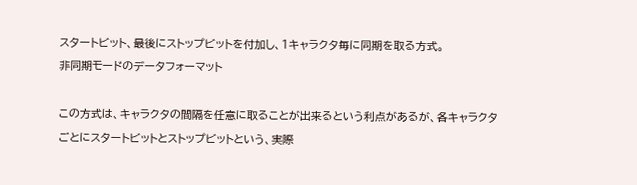スタートビット、最後にストップビットを付加し、1キャラクタ毎に同期を取る方式。
非同期モードのデータフォーマット

この方式は、キャラクタの間隔を任意に取ることが出来るという利点があるが、各キャラクタごとにスタートビットとストップビットという、実際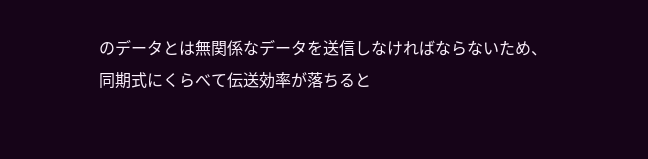のデータとは無関係なデータを送信しなければならないため、同期式にくらべて伝送効率が落ちると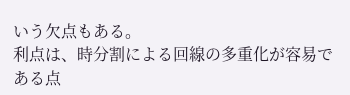いう欠点もある。
利点は、時分割による回線の多重化が容易である点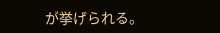が挙げられる。